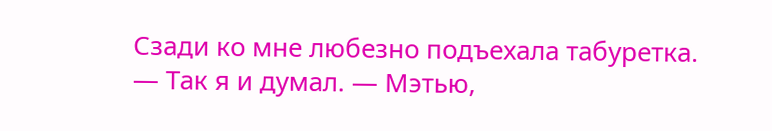Сзади ко мне любезно подъехала табуретка.
— Так я и думал. — Мэтью,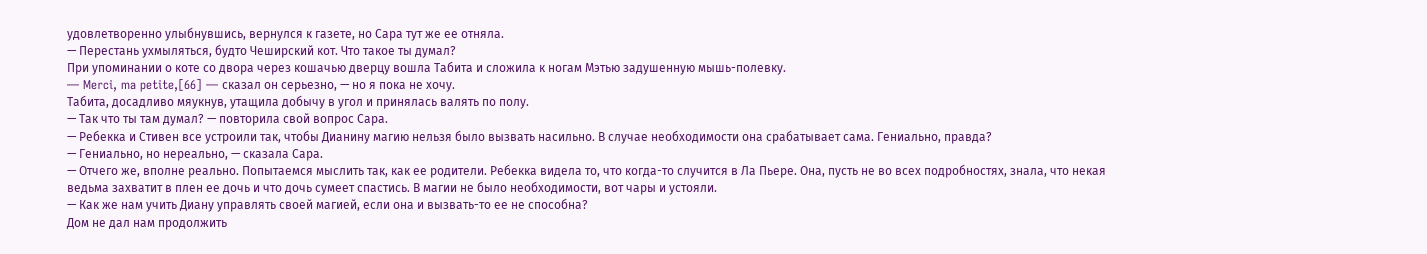удовлетворенно улыбнувшись, вернулся к газете, но Сара тут же ее отняла.
— Перестань ухмыляться, будто Чеширский кот. Что такое ты думал?
При упоминании о коте со двора через кошачью дверцу вошла Табита и сложила к ногам Мэтью задушенную мышь-полевку.
— Merci, ma petite,[66] — сказал он серьезно, — но я пока не хочу.
Табита, досадливо мяукнув, утащила добычу в угол и принялась валять по полу.
— Так что ты там думал? — повторила свой вопрос Сара.
— Ребекка и Стивен все устроили так, чтобы Дианину магию нельзя было вызвать насильно. В случае необходимости она срабатывает сама. Гениально, правда?
— Гениально, но нереально, — сказала Сара.
— Отчего же, вполне реально. Попытаемся мыслить так, как ее родители. Ребекка видела то, что когда-то случится в Ла Пьере. Она, пусть не во всех подробностях, знала, что некая ведьма захватит в плен ее дочь и что дочь сумеет спастись. В магии не было необходимости, вот чары и устояли.
— Как же нам учить Диану управлять своей магией, если она и вызвать-то ее не способна?
Дом не дал нам продолжить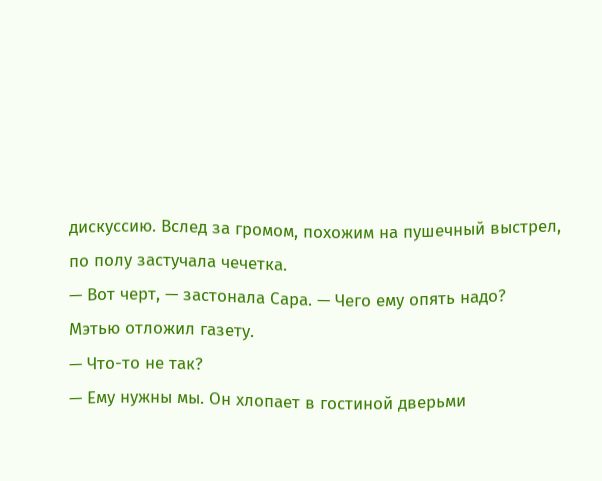дискуссию. Вслед за громом, похожим на пушечный выстрел, по полу застучала чечетка.
— Вот черт, — застонала Сара. — Чего ему опять надо?
Мэтью отложил газету.
— Что-то не так?
— Ему нужны мы. Он хлопает в гостиной дверьми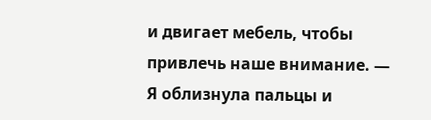и двигает мебель, чтобы привлечь наше внимание. — Я облизнула пальцы и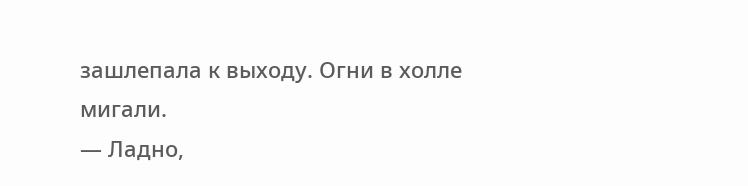зашлепала к выходу. Огни в холле мигали.
— Ладно,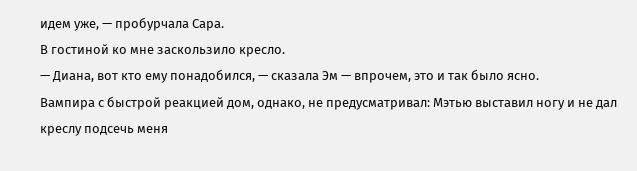идем уже, — пробурчала Сара.
В гостиной ко мне заскользило кресло.
— Диана, вот кто ему понадобился, — сказала Эм — впрочем, это и так было ясно.
Вампира с быстрой реакцией дом, однако, не предусматривал: Мэтью выставил ногу и не дал креслу подсечь меня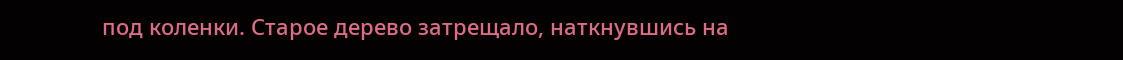под коленки. Старое дерево затрещало, наткнувшись на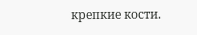крепкие кости.